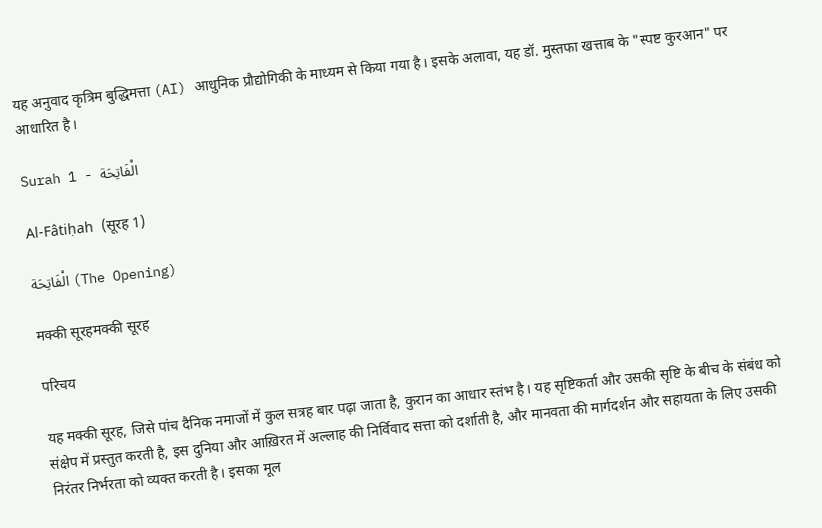यह अनुवाद कृत्रिम बुद्धिमत्ता (AI) आधुनिक प्रौद्योगिकी के माध्यम से किया गया है। इसके अलावा, यह डॉ. मुस्तफा खत्ताब के "स्पष्ट कुरआन" पर आधारित है।

Surah 1 - الْفَاتِحَة

Al-Fâtiḥah (सूरह 1)

الْفَاتِحَة (The Opening)

मक्की सूरहमक्की सूरह

परिचय

यह मक्की सूरह, जिसे पांच दैनिक नमाजों में कुल सत्रह बार पढ़ा जाता है, कुरान का आधार स्तंभ है। यह सृष्टिकर्ता और उसकी सृष्टि के बीच के संबंध को संक्षेप में प्रस्तुत करती है, इस दुनिया और आख़िरत में अल्लाह की निर्विवाद सत्ता को दर्शाती है, और मानवता की मार्गदर्शन और सहायता के लिए उसकी निरंतर निर्भरता को व्यक्त करती है। इसका मूल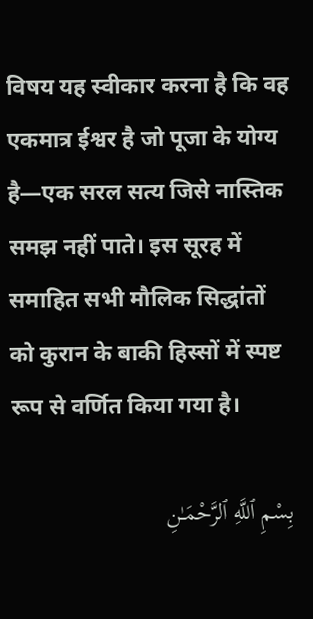विषय यह स्वीकार करना है कि वह एकमात्र ईश्वर है जो पूजा के योग्य है—एक सरल सत्य जिसे नास्तिक समझ नहीं पाते। इस सूरह में समाहित सभी मौलिक सिद्धांतों को कुरान के बाकी हिस्सों में स्पष्ट रूप से वर्णित किया गया है।

بِسْمِ ٱللَّهِ ٱلرَّحْمَـٰنِ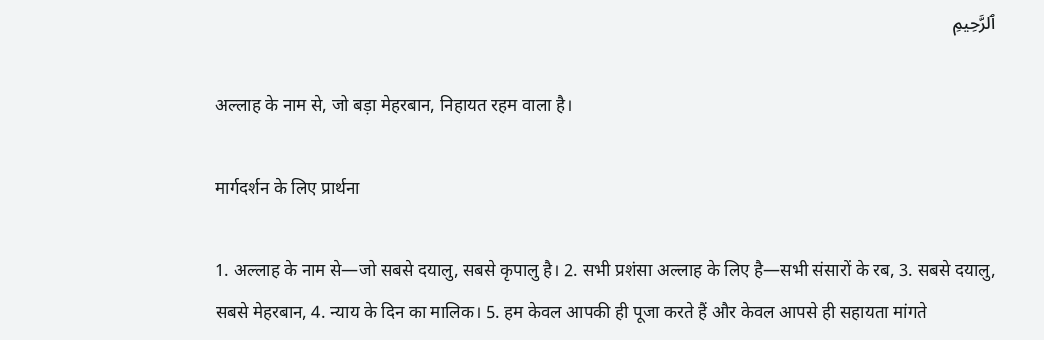ٱلرَّحِيمِ

अल्लाह के नाम से, जो बड़ा मेहरबान, निहायत रहम वाला है।

मार्गदर्शन के लिए प्रार्थना

1. अल्लाह के नाम से—जो सबसे दयालु, सबसे कृपालु है। 2. सभी प्रशंसा अल्लाह के लिए है—सभी संसारों के रब, 3. सबसे दयालु, सबसे मेहरबान, 4. न्याय के दिन का मालिक। 5. हम केवल आपकी ही पूजा करते हैं और केवल आपसे ही सहायता मांगते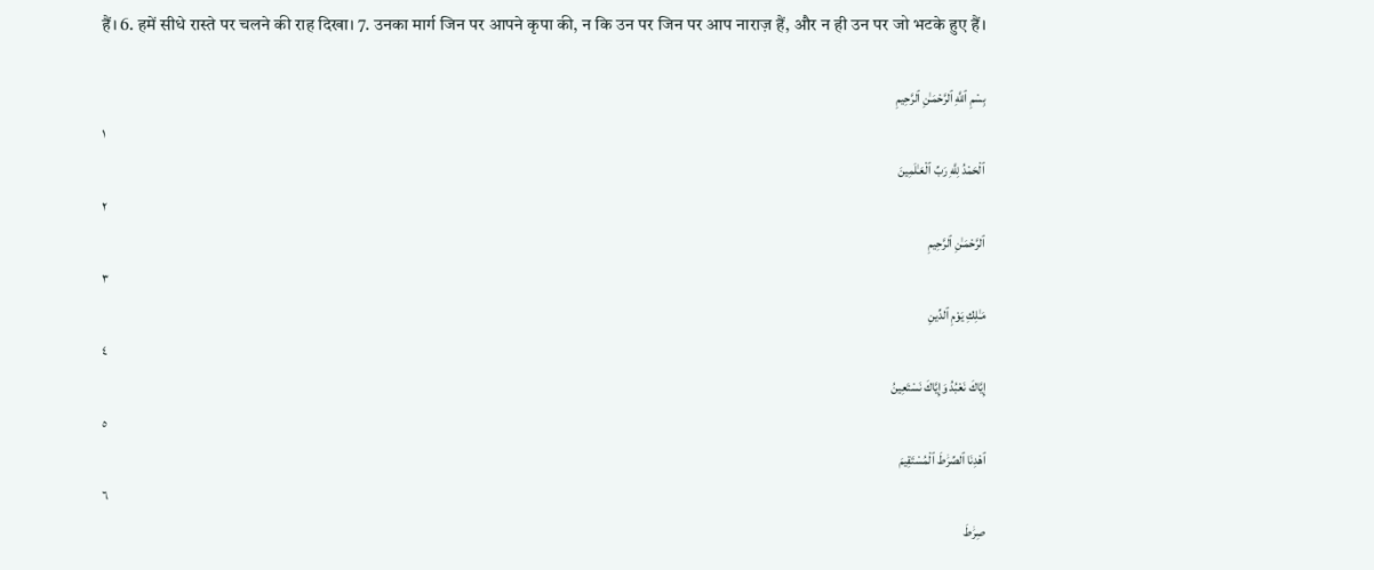हैं। 6. हमें सीधे रास्ते पर चलने की राह दिखा। 7. उनका मार्ग जिन पर आपने कृपा की, न कि उन पर जिन पर आप नाराज़ हैं, और न ही उन पर जो भटके हुए हैं।

بِسْمِ ٱللَّهِ ٱلرَّحْمَـٰنِ ٱلرَّحِيمِ
١
ٱلْحَمْدُ لِلَّهِ رَبِّ ٱلْعَـٰلَمِينَ
٢
ٱلرَّحْمَـٰنِ ٱلرَّحِيمِ
٣
مَـٰلِكِ يَوْمِ ٱلدِّينِ
٤
إِيَّاكَ نَعْبُدُ وَإِيَّاكَ نَسْتَعِينُ
٥
ٱهْدِنَا ٱلصِّرَٰطَ ٱلْمُسْتَقِيمَ
٦
صِرَٰطَ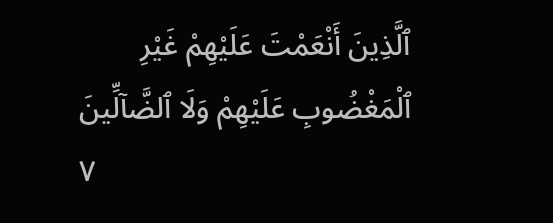ٱلَّذِينَ أَنْعَمْتَ عَلَيْهِمْ غَيْرِ ٱلْمَغْضُوبِ عَلَيْهِمْ وَلَا ٱلضَّآلِّينَ
٧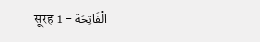सूरह 1 - الْفَاتِحَة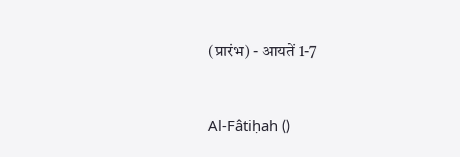(प्रारंभ) - आयतें 1-7


Al-Fâtiḥah ()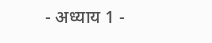- अध्याय 1 -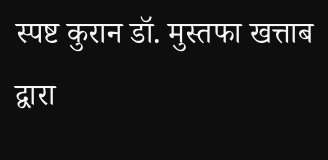स्पष्ट कुरान डॉ. मुस्तफा खत्ताब द्वारा